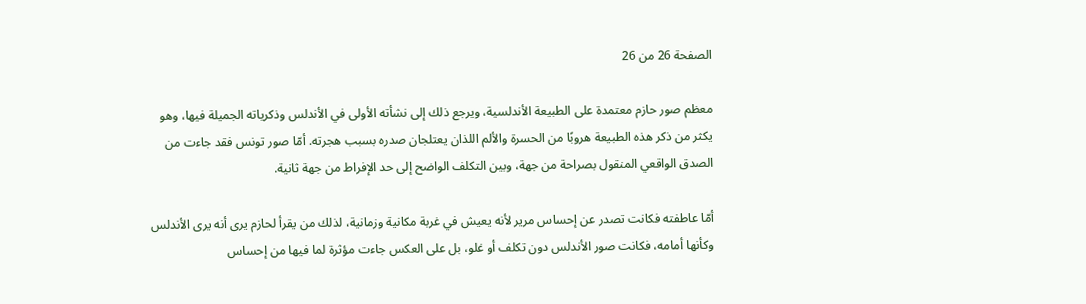الصفحة 26 من 26

معظم صور حازم معتمدة على الطبيعة الأندلسية، ويرجع ذلك إلى نشأته الأولى في الأندلس وذكرياته الجميلة فيها، وهو يكثر من ذكر هذه الطبيعة هروبًا من الحسرة والألم اللذان يعتلجان صدره بسبب هجرته. أمّا صور تونس فقد جاءت من الصدق الواقعي المنقول بصراحة من جهة، وبين التكلف الواضح إلى حد الإفراط من جهة ثانية.

أمّا عاطفته فكانت تصدر عن إحساس مرير لأنه يعيش في غربة مكانية وزمانية، لذلك من يقرأ لحازم يرى أنه يرى الأندلس وكأنها أمامه، فكانت صور الأندلس دون تكلف أو غلو، بل على العكس جاءت مؤثرة لما فيها من إحساس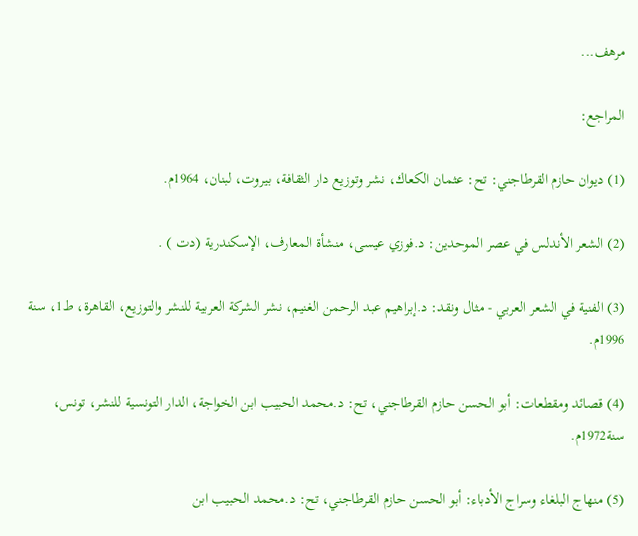مرهف...

المراجع:

(1) ديوان حازم القرطاجني: تح: عثمان الكعاك، نشر وتوزيع دار الثقافة، بيروت، لبنان، 1964م.

(2) الشعر الأندلس في عصر الموحدين: د.فوزي عيسى، منشأة المعارف، الإسكندرية (دت ) .

(3) الفنية في الشعر العربي - مثال ونقد: د.إبراهيم عبد الرحمن الغنيم، نشر الشركة العربية للنشر والتوزيع، القاهرة، ط1، سنة 1996م.

(4) قصائد ومقطعات: أبو الحسن حازم القرطاجني، تح: د.محمد الحبيب ابن الخواجة، الدار التونسية للنشر، تونس، سنة1972م.

(5) منهاج البلغاء وسراج الأدباء: أبو الحسن حازم القرطاجني، تح: د.محمد الحبيب ابن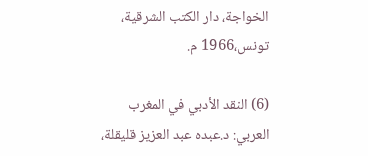الخواجة، دار الكتب الشرقية، تونس،1966 م.

(6) النقد الأدبي في المغرب العربي: د.عبده عبد العزيز قليقلة،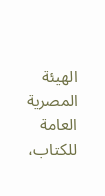الهيئة المصرية العامة للكتاب،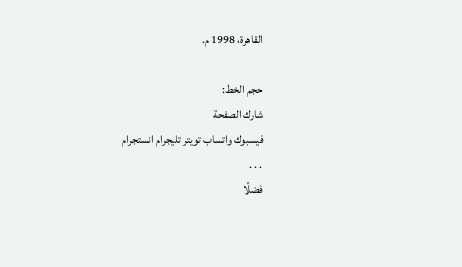القاهرة، 1998 م.

حجم الخط:
شارك الصفحة
فيسبوك واتساب تويتر تليجرام انستجرام
. . .
فضلًا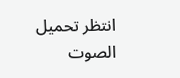انتظر تحميل الصوت